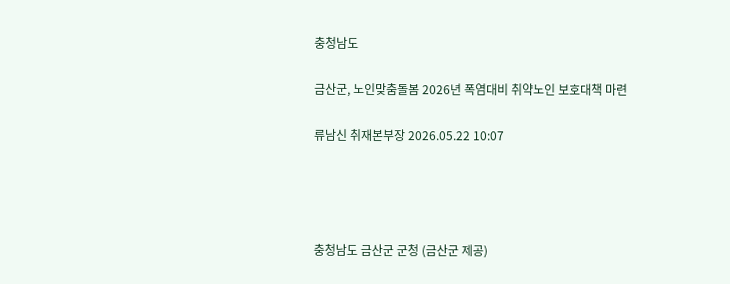충청남도

금산군, 노인맞춤돌봄 2026년 폭염대비 취약노인 보호대책 마련

류남신 취재본부장 2026.05.22 10:07




충청남도 금산군 군청 (금산군 제공)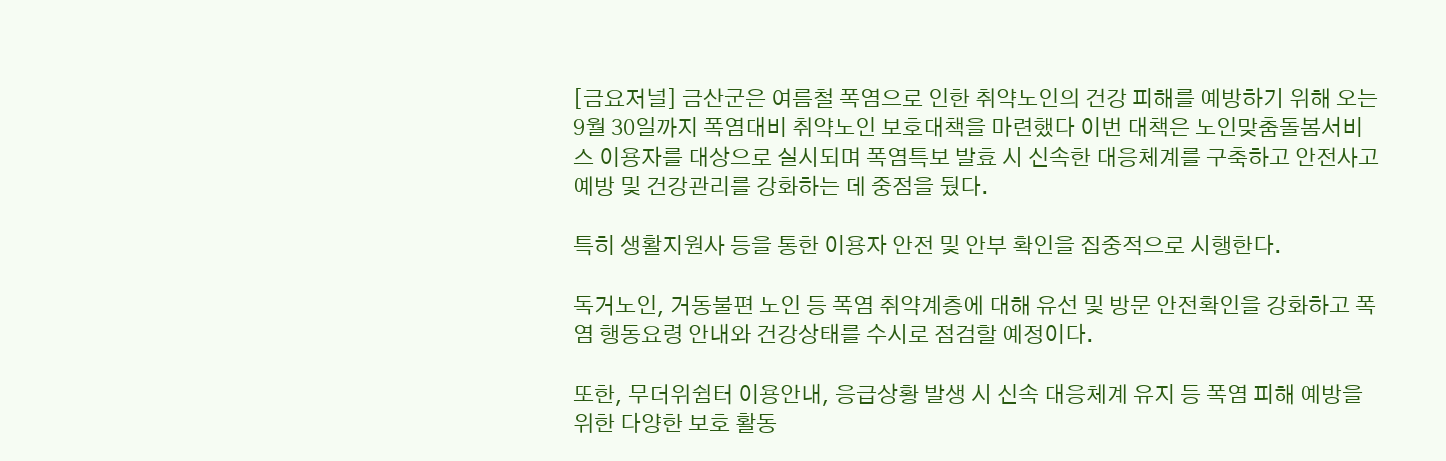[금요저널] 금산군은 여름철 폭염으로 인한 취약노인의 건강 피해를 예방하기 위해 오는 9월 30일까지 폭염대비 취약노인 보호대책을 마련했다 이번 대책은 노인맞춤돌봄서비스 이용자를 대상으로 실시되며 폭염특보 발효 시 신속한 대응체계를 구축하고 안전사고 예방 및 건강관리를 강화하는 데 중점을 뒀다.

특히 생활지원사 등을 통한 이용자 안전 및 안부 확인을 집중적으로 시행한다.

독거노인, 거동불편 노인 등 폭염 취약계층에 대해 유선 및 방문 안전확인을 강화하고 폭염 행동요령 안내와 건강상태를 수시로 점검할 예정이다.

또한, 무더위쉼터 이용안내, 응급상황 발생 시 신속 대응체계 유지 등 폭염 피해 예방을 위한 다양한 보호 활동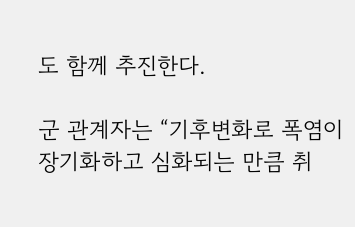도 함께 추진한다.

군 관계자는 “기후변화로 폭염이 장기화하고 심화되는 만큼 취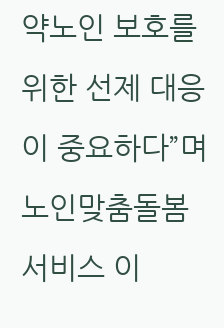약노인 보호를 위한 선제 대응이 중요하다”며 노인맞춤돌봄서비스 이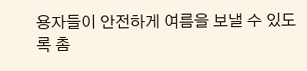용자들이 안전하게 여름을 보낼 수 있도록 촘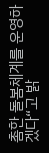촘한 돌봄체계를 운영하겠다“고 밝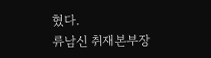혔다.
류남신 취재본부장